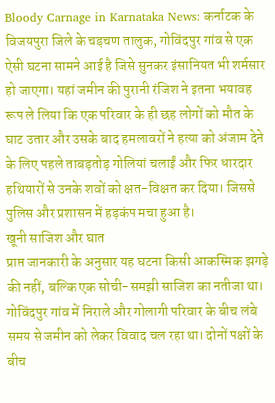Bloody Carnage in Karnataka News: कर्नाटक के विजयपुरा जिले के चड़चण तालुक, गोविंदपुर गांव से एक ऐसी घटना सामने आई है जिसे सुनकर इंसानियत भी शर्मसार हो जाएगा। यहां जमीन की पुरानी रंजिश ने इतना भयावह रूप ले लिया कि एक परिवार के ही छह लोगों को मौत के घाट उतार और उसके बाद हमलावरों ने हत्या को अंजाम देने के लिए पहले ताबड़तोड़ गोलियां चलाईं और फिर धारदार हथियारों से उनके शवों को क्षत-विक्षत कर दिया। जिससे पुलिस और प्रशासन में हड़कंप मचा हुआ है।
खूनी साजिश और घात
प्राप्त जानकारी के अनुसार यह घटना किसी आकस्मिक झगड़े की नहीं, बल्कि एक सोची-समझी साजिश का नतीजा था। गोविंदपुर गांव में निराले और गोलागी परिवार के बीच लंबे समय से जमीन को लेकर विवाद चल रहा था। दोनों पक्षों के बीच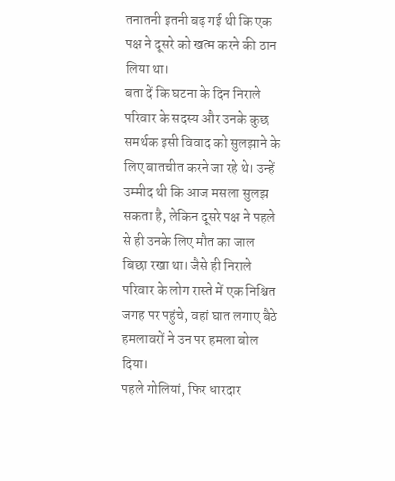तनातनी इतनी बढ़ गई थी कि एक पक्ष ने दूसरे को खत्म करने की ठान लिया था।
बता दें कि घटना के दिन निराले परिवार के सदस्य और उनके कुछ समर्थक इसी विवाद को सुलझाने के लिए बातचीत करने जा रहे थे। उन्हें उम्मीद थी कि आज मसला सुलझ सकता है, लेकिन दूसरे पक्ष ने पहले से ही उनके लिए मौत का जाल बिछा रखा था। जैसे ही निराले परिवार के लोग रास्ते में एक निश्चित जगह पर पहुंचे, वहां घात लगाए बैठे हमलावरों ने उन पर हमला बोल दिया।
पहले गोलियां, फिर धारदार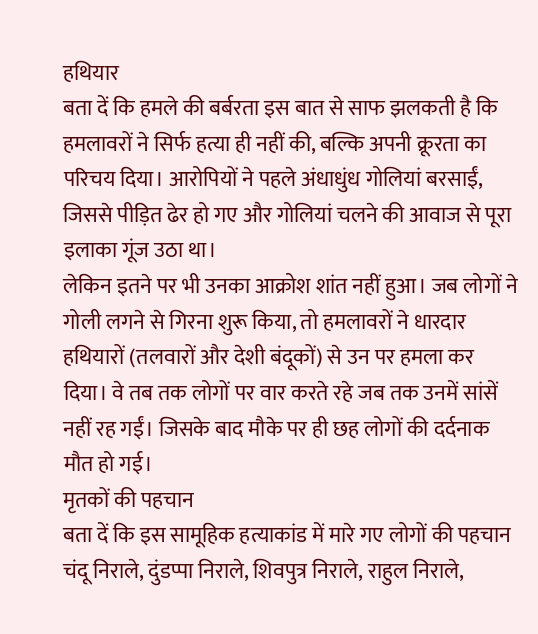हथियार
बता दें कि हमले की बर्बरता इस बात से साफ झलकती है कि हमलावरों ने सिर्फ हत्या ही नहीं की, बल्कि अपनी क्रूरता का परिचय दिया। आरोपियों ने पहले अंधाधुंध गोलियां बरसाईं, जिससे पीड़ित ढेर हो गए और गोलियां चलने की आवाज से पूरा इलाका गूंज उठा था।
लेकिन इतने पर भी उनका आक्रोश शांत नहीं हुआ। जब लोगों ने गोली लगने से गिरना शुरू किया, तो हमलावरों ने धारदार हथियारों (तलवारों और देशी बंदूकों) से उन पर हमला कर दिया। वे तब तक लोगों पर वार करते रहे जब तक उनमें सांसें नहीं रह गईं। जिसके बाद मौके पर ही छह लोगों की दर्दनाक मौत हो गई।
मृतकों की पहचान
बता दें कि इस सामूहिक हत्याकांड में मारे गए लोगों की पहचान चंदू निराले, दुंडप्पा निराले, शिवपुत्र निराले, राहुल निराले,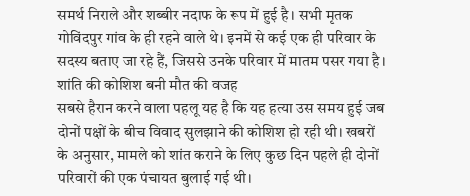समर्थ निराले और शब्बीर नदाफ के रूप में हुई है। सभी मृतक गोविंदपुर गांव के ही रहने वाले थे। इनमें से कई एक ही परिवार के सदस्य बताए जा रहे हैं, जिससे उनके परिवार में मातम पसर गया है।
शांति की कोशिश बनी मौत की वजह
सबसे हैरान करने वाला पहलू यह है कि यह हत्या उस समय हुई जब दोनों पक्षों के बीच विवाद सुलझाने की कोशिश हो रही थी। खबरों के अनुसार, मामले को शांत कराने के लिए कुछ दिन पहले ही दोनों परिवारों की एक पंचायत बुलाई गई थी।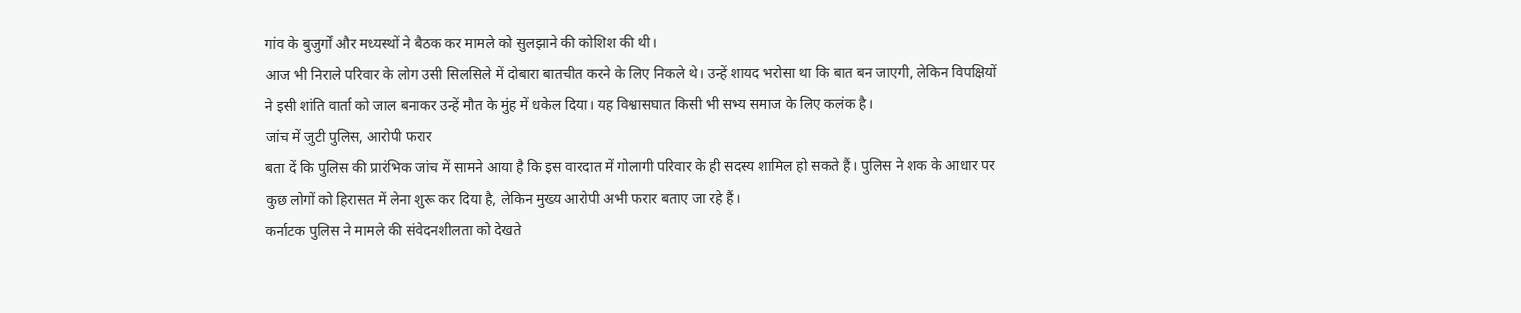गांव के बुजुर्गों और मध्यस्थों ने बैठक कर मामले को सुलझाने की कोशिश की थी।
आज भी निराले परिवार के लोग उसी सिलसिले में दोबारा बातचीत करने के लिए निकले थे। उन्हें शायद भरोसा था कि बात बन जाएगी, लेकिन विपक्षियों ने इसी शांति वार्ता को जाल बनाकर उन्हें मौत के मुंह में धकेल दिया। यह विश्वासघात किसी भी सभ्य समाज के लिए कलंक है।
जांच में जुटी पुलिस, आरोपी फरार
बता दें कि पुलिस की प्रारंभिक जांच में सामने आया है कि इस वारदात में गोलागी परिवार के ही सदस्य शामिल हो सकते हैं। पुलिस ने शक के आधार पर कुछ लोगों को हिरासत में लेना शुरू कर दिया है, लेकिन मुख्य आरोपी अभी फरार बताए जा रहे हैं।
कर्नाटक पुलिस ने मामले की संवेदनशीलता को देखते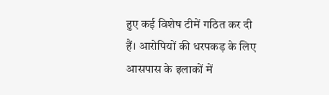हुए कई विशेष टीमें गठित कर दी हैं। आरोपियों की धरपकड़ के लिए आसपास के इलाकों में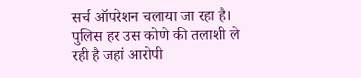सर्च ऑपरेशन चलाया जा रहा है। पुलिस हर उस कोणे की तलाशी ले रही है जहां आरोपी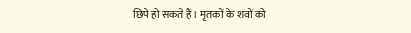छिपे हो सकते हैं। मृतकों के शवों को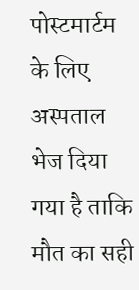पोस्टमार्टम के लिए अस्पताल भेज दिया गया है ताकि मौत का सही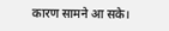कारण सामने आ सके।